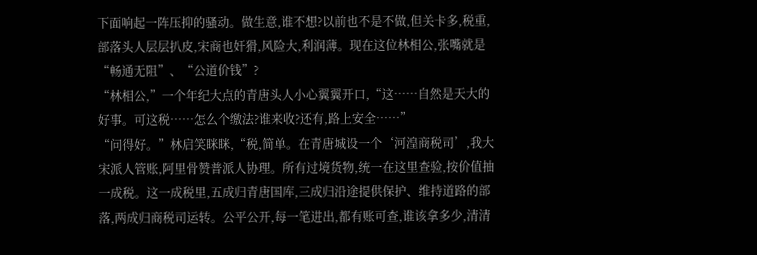下面响起一阵压抑的骚动。做生意,谁不想?以前也不是不做,但关卡多,税重,部落头人层层扒皮,宋商也奸猾,风险大,利润薄。现在这位林相公,张嘴就是“畅通无阻”、“公道价钱”?
“林相公,”一个年纪大点的青唐头人小心翼翼开口,“这……自然是天大的好事。可这税……怎么个缴法?谁来收?还有,路上安全……”
“问得好。”林启笑眯眯,“税,简单。在青唐城设一个‘河湟商税司’,我大宋派人管账,阿里骨赞普派人协理。所有过境货物,统一在这里查验,按价值抽一成税。这一成税里,五成归青唐国库,三成归沿途提供保护、维持道路的部落,两成归商税司运转。公平公开,每一笔进出,都有账可查,谁该拿多少,清清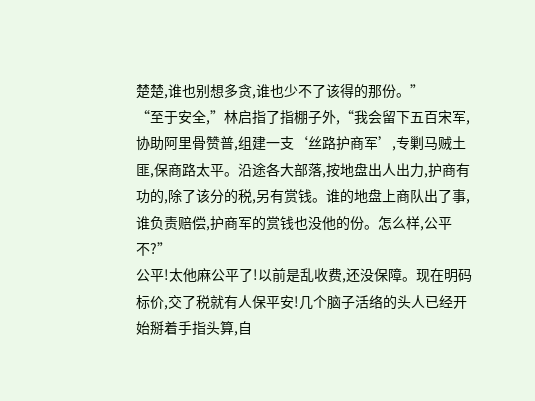楚楚,谁也别想多贪,谁也少不了该得的那份。”
“至于安全,”林启指了指棚子外,“我会留下五百宋军,协助阿里骨赞普,组建一支‘丝路护商军’,专剿马贼土匪,保商路太平。沿途各大部落,按地盘出人出力,护商有功的,除了该分的税,另有赏钱。谁的地盘上商队出了事,谁负责赔偿,护商军的赏钱也没他的份。怎么样,公平不?”
公平!太他麻公平了!以前是乱收费,还没保障。现在明码标价,交了税就有人保平安!几个脑子活络的头人已经开始掰着手指头算,自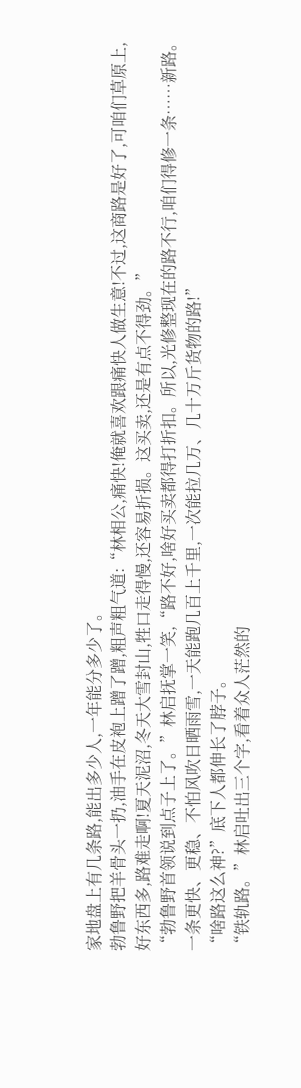家地盘上有几条路,能出多少人,一年能分多少了。
勃鲁野把羊骨头一扔,油手在皮袍上蹭了蹭,粗声粗气道:“林相公,痛快!俺就喜欢跟痛快人做生意!不过,这商路是好了,可咱们草原上,好东西多,路难走啊!夏天泥沼,冬天大雪封山,牲口走得慢,还容易折损。这买卖,还是有点不得劲。”
“勃鲁野首领说到点子上了。”林启抚掌一笑,“路不好,啥好买卖都得打折扣。所以,光修整现在的路不行,咱们得修一条……新路。一条更快、更稳、不怕风吹日晒雨雪,一天能跑几百上千里,一次能拉几万、几十万斤货物的路!”
“啥路这么神?”底下人都伸长了脖子。
“铁轨路。”林启吐出三个字,看着众人茫然的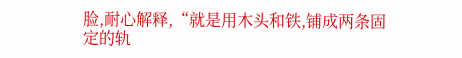脸,耐心解释,“就是用木头和铁,铺成两条固定的轨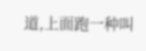道,上面跑一种叫